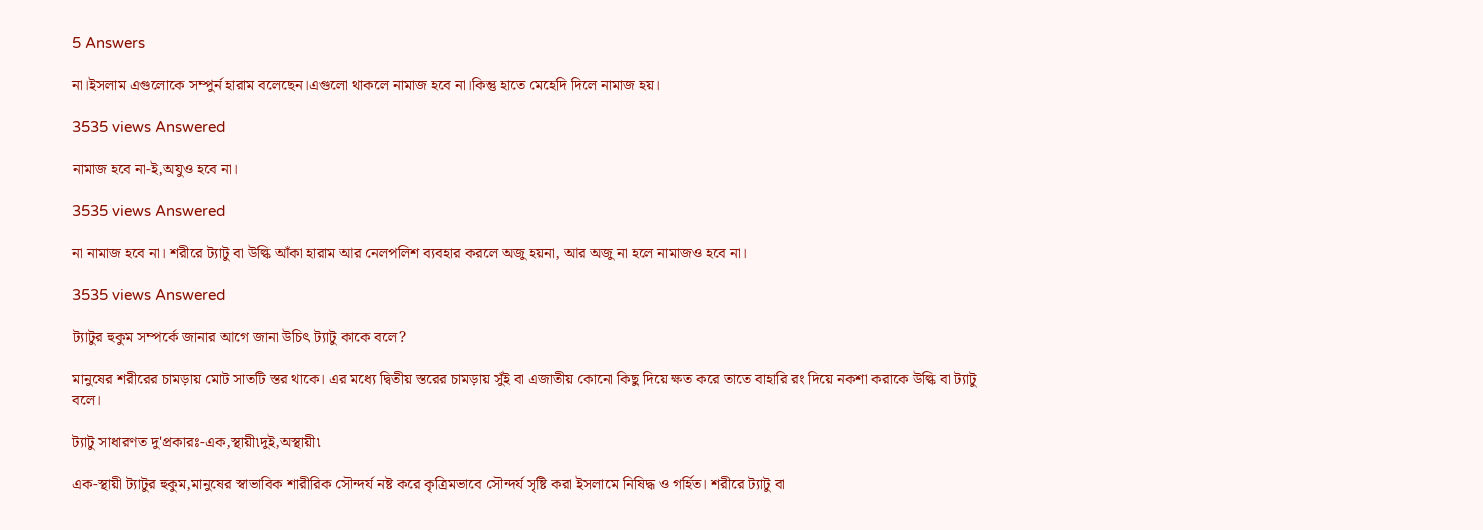5 Answers

না।ইসলাম এগুলোকে সম্পুর্ন হারাম বলেছেন।এগুলো থাকলে নামাজ হবে না।কিন্তু হাতে মেহেদি দিলে নামাজ হয়।

3535 views Answered

নামাজ হবে না-ই,অযুও হবে না।

3535 views Answered

না নামাজ হবে না। শরীরে ট্যাটু বা উল্কি আঁকা হারাম আর নেলপলিশ ব্যবহার করলে অজু হয়না, আর অজু না হলে নামাজও হবে না।

3535 views Answered

ট্যাটুর হুকুম সম্পর্কে জানার আগে জানা উচিৎ ট্যাটু কাকে বলে?

মানুষের শরীরের চামড়ায় মোট সাতটি স্তর থাকে। এর মধ্যে দ্বিতীয় স্তরের চামড়ায় সুঁই বা এজাতীয় কোনো কিছু দিয়ে ক্ষত করে তাতে বাহারি রং দিয়ে নকশা করাকে উল্কি বা ট্যাটু বলে।

ট্যাটু সাধারণত দু'প্রকারঃ-এক,স্থায়ী৷দুই,অস্থায়ী৷

এক-স্থায়ী ট্যাটুর হুকুম,মানুষের স্বাভাবিক শারীরিক সৌন্দর্য নষ্ট করে কৃত্রিমভাবে সৌন্দর্য সৃষ্টি করা ইসলামে নিষিদ্ধ ও গর্হিত। শরীরে ট্যাটু বা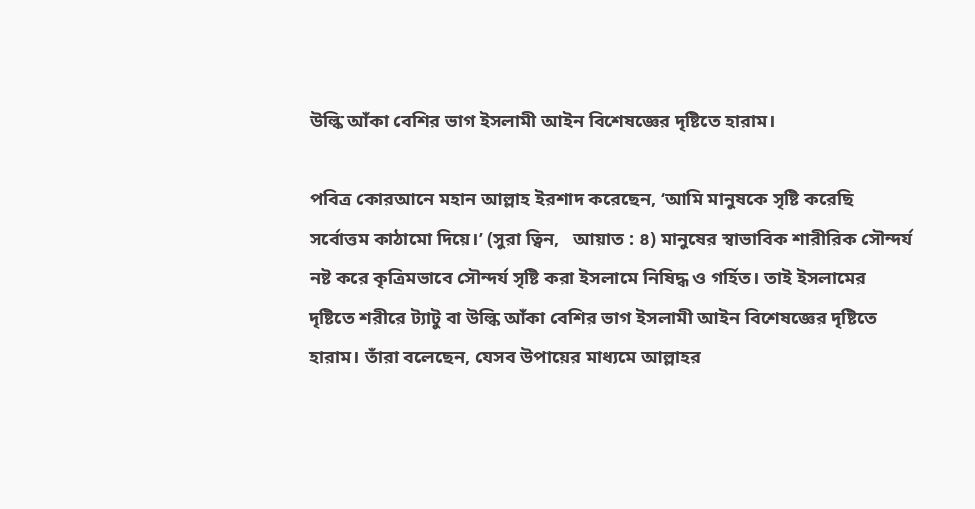উল্কি আঁকা বেশির ভাগ ইসলামী আইন বিশেষজ্ঞের দৃষ্টিতে হারাম।

পবিত্র কোরআনে মহান আল্লাহ ইরশাদ করেছেন, ‘আমি মানুষকে সৃষ্টি করেছি সর্বোত্তম কাঠামো দিয়ে।’ (সুরা ত্বিন,   আয়াত : ৪) মানুষের স্বাভাবিক শারীরিক সৌন্দর্য নষ্ট করে কৃত্রিমভাবে সৌন্দর্য সৃষ্টি করা ইসলামে নিষিদ্ধ ও গর্হিত। তাই ইসলামের দৃষ্টিতে শরীরে ট্যাটু বা উল্কি আঁকা বেশির ভাগ ইসলামী আইন বিশেষজ্ঞের দৃষ্টিতে হারাম। তাঁরা বলেছেন, যেসব উপায়ের মাধ্যমে আল্লাহর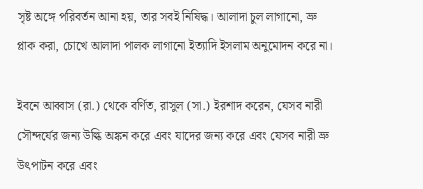সৃষ্ট অঙ্গে পরিবর্তন আনা হয়, তার সবই নিষিদ্ধ। আলাদা চুল লাগানো, ভ্রু প্লাক করা, চোখে আলাদা পালক লাগানো ইত্যাদি ইসলাম অনুমোদন করে না।

ইবনে আব্বাস (রা.) থেকে বর্ণিত, রাসুল (সা.) ইরশাদ করেন, যেসব নারী সৌন্দর্যের জন্য উল্কি অঙ্কন করে এবং যাদের জন্য করে এবং যেসব নারী ভ্রু উৎপাটন করে এবং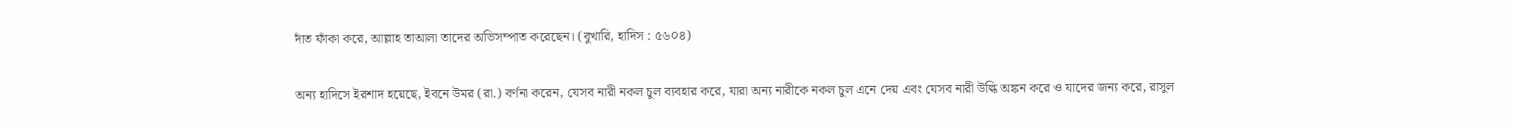দাঁত ফাঁকা করে, আল্লাহ তাআলা তাদের অভিসম্পাত করেছেন। (বুখারি, হাদিস : ৫৬০৪)

অন্য হাদিসে ইরশাদ হয়েছে, ইবনে উমর (রা.) বর্ণনা করেন, যেসব নারী নকল চুল ব্যবহার করে, যারা অন্য নারীকে নকল চুল এনে দেয় এবং যেসব নারী উল্কি অঙ্কন করে ও যাদের জন্য করে, রাসুল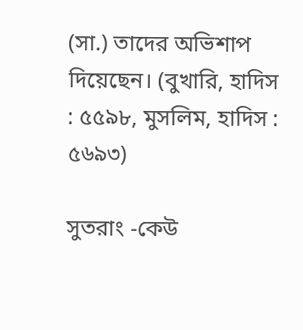(সা.) তাদের অভিশাপ দিয়েছেন। (বুখারি, হাদিস : ৫৫৯৮, মুসলিম, হাদিস : ৫৬৯৩)

সুতরাং -কেউ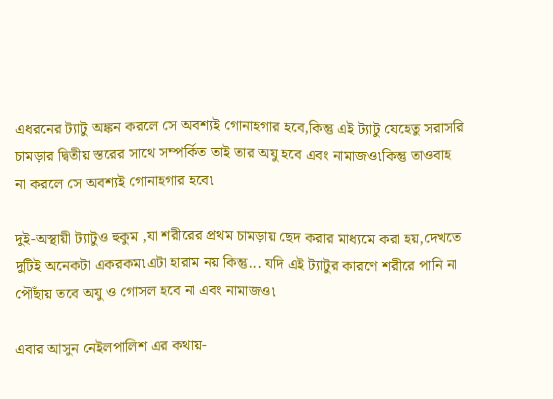এধরনের ট্যাটু অঙ্কন করলে সে অবশ্যই গোনাহগার হবে,কিন্তু এই ট্যাটু যেহেতু সরাসরি চামড়ার দ্বিতীয় স্তরের সাথে সম্পর্কিত তাই তার অযু হবে এবং নামাজও৷কিন্তু তাওবাহ না করলে সে অবশ্যই গোনাহগার হবে৷

দুই-অস্থায়ী ট্যাটুও হুকুম ,যা শরীরের প্রথম চামড়ায় ছেদ করার মাধ্যমে করা হয়,দেখতে দুটিই অনেকটা একরকম৷এটা হারাম নয় কিন্তু... যদি এই ট্যাটুর কারণে শরীরে পানি না পৌঁছায় তবে অযু ও গোসল হবে না এবং নামাজও৷

এবার আসুন নেইলপালিশ এর কথায়-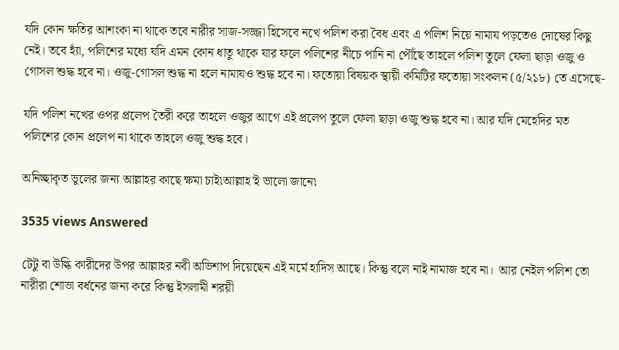যদি কোন ক্ষতির আশংকা না থাকে তবে নারীর সাজ-সজ্জা হিসেবে নখে পলিশ করা বৈধ এবং এ পলিশ নিয়ে নামায পড়তেও দোষের কিছু নেই। তবে হ্যাঁ, পলিশের মধ্যে যদি এমন কোন ধাতু থাকে যার ফলে পলিশের নীচে পানি না পৌঁছে তাহলে পলিশ তুলে ফেলা ছাড়া ওজু ও গোসল শুদ্ধ হবে না। ওজু-গোসল শুদ্ধ না হলে নামাযও শুদ্ধ হবে না। ফতোয়া বিষয়ক স্থায়ী কমিটির ফতোয়া সংকলন (৫/২১৮) তে এসেছে-

যদি পলিশ নখের ওপর প্রলেপ তৈরী করে তাহলে ওজুর আগে এই প্রলেপ তুলে ফেলা ছাড়া ওজু শুদ্ধ হবে না। আর যদি মেহেদির মত পলিশের কোন প্রলেপ না থাকে তাহলে ওজু শুদ্ধ হবে।

অনিচ্ছাকৃত ভুলের জন্য আল্লাহর কাছে ক্ষমা চাই৷আল্লাহ'ই ভালো জানে৷

3535 views Answered

টেটু বা উল্কি কারীদের উপর আল্লাহর নবী অভিশাপ দিয়েছেন এই মর্মে হাদিস আছে। কিন্তু বলে নাই নামাজ হবে না।  আর নেইল পলিশ তো নারীরা শোভা বর্ধনের জন্য করে কিন্তু ইসলামী শরয়ী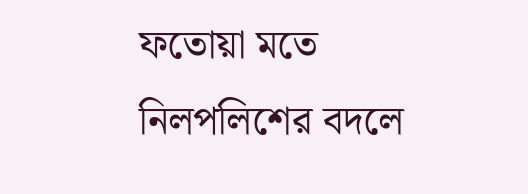ফতোয়া মতে নিলপলিশের বদলে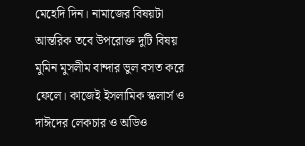মেহেদি দিন। নামাজের বিষয়টা আন্তরিক তবে উপরোক্ত দুটি বিষয় মুমিন মুসলীম বান্দার ভুল বসত করে ফেলে। কাজেই ইসলামিক স্কলার্স ও দাঈদের লেকচার ও অডিও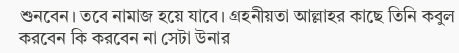শুনবেন। তবে নামাজ হয়ে যাবে। গ্রহনীয়তা আল্লাহর কাছে তিনি কবুল করবেন কি করবেন না সেটা উনার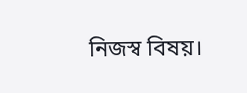নিজস্ব বিষয়।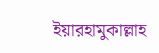ইয়ারহামুকাল্লাহ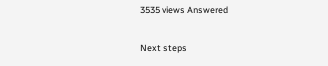3535 views Answered

Next steps